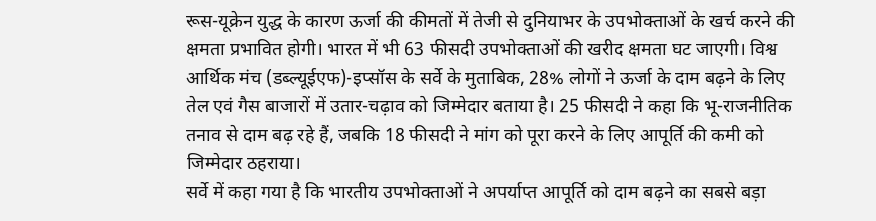रूस-यूक्रेन युद्ध के कारण ऊर्जा की कीमतों में तेजी से दुनियाभर के उपभोक्ताओं के खर्च करने की क्षमता प्रभावित होगी। भारत में भी 63 फीसदी उपभोक्ताओं की खरीद क्षमता घट जाएगी। विश्व आर्थिक मंच (डब्ल्यूईएफ)-इप्सॉस के सर्वे के मुताबिक, 28% लोगों ने ऊर्जा के दाम बढ़ने के लिए तेल एवं गैस बाजारों में उतार-चढ़ाव को जिम्मेदार बताया है। 25 फीसदी ने कहा कि भू-राजनीतिक तनाव से दाम बढ़ रहे हैं, जबकि 18 फीसदी ने मांग को पूरा करने के लिए आपूर्ति की कमी को जिम्मेदार ठहराया।
सर्वे में कहा गया है कि भारतीय उपभोक्ताओं ने अपर्याप्त आपूर्ति को दाम बढ़ने का सबसे बड़ा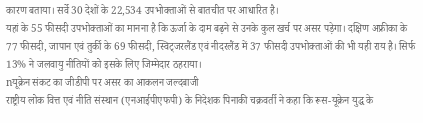कारण बताया। सर्वे 30 देशों के 22,534 उपभोक्ताओं से बातचीत पर आधारित है।
यहां के 55 फीसदी उपभोक्ताओं का मानना है कि ऊर्जा के दाम बढ़ने से उनके कुल खर्च पर असर पड़ेगा। दक्षिण अफ्रीका के 77 फीसदी, जापान एवं तुर्की के 69 फीसदी, स्विट्जरलैंड एवं नीदरलैंड में 37 फीसदी उपभोक्ताओं की भी यही राय है। सिर्फ 13% ने जलवायु नीतियों को इसके लिए जिम्मेदार ठहराया।
nयूक्रेन संकट का जीडीपी पर असर का आकलन जल्दबाजी
राष्ट्रीय लोक वित्त एवं नीति संस्थान (एनआईपीएफपी) के निदेशक पिनाकी चक्रवर्ती ने कहा कि रूस-यूक्रेन युद्ध के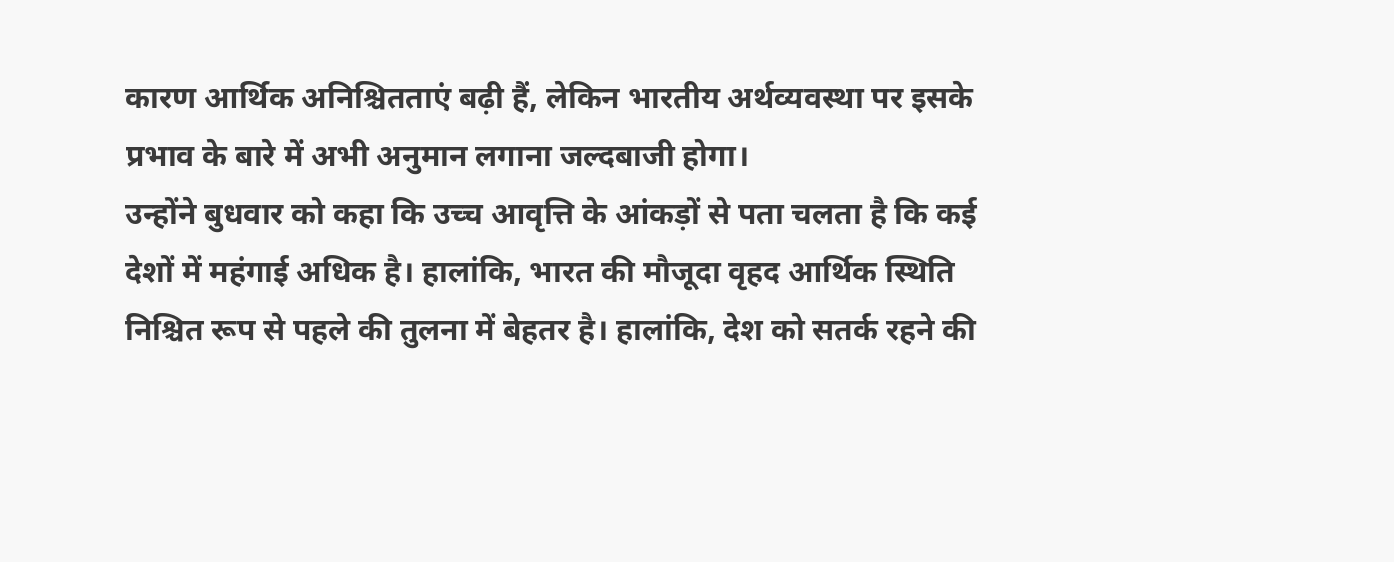कारण आर्थिक अनिश्चितताएं बढ़ी हैं, लेकिन भारतीय अर्थव्यवस्था पर इसके प्रभाव के बारे में अभी अनुमान लगाना जल्दबाजी होगा।
उन्होंने बुधवार को कहा कि उच्च आवृत्ति के आंकड़ों से पता चलता है कि कई देशों में महंगाई अधिक है। हालांकि, भारत की मौजूदा वृहद आर्थिक स्थिति निश्चित रूप से पहले की तुलना में बेहतर है। हालांकि, देश को सतर्क रहने की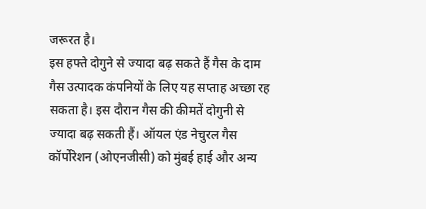जरूरत है।
इस हफ्ते दोगुने से ज्यादा बढ़ सकते हैं गैस के दाम
गैस उत्पादक कंपनियों के लिए यह सप्ताह अच्छा रह सकता है। इस दौरान गैस की कीमतें दोगुनी से ज्यादा बढ़ सकती हैं। ऑयल एंड नेचुरल गैस कॉर्पोरेशन (ओएनजीसी) को मुंबई हाई और अन्य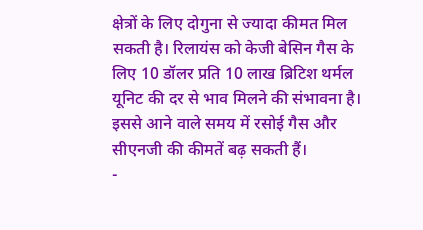क्षेत्रों के लिए दोगुना से ज्यादा कीमत मिल सकती है। रिलायंस को केजी बेसिन गैस के लिए 10 डॉलर प्रति 10 लाख ब्रिटिश थर्मल यूनिट की दर से भाव मिलने की संभावना है। इससे आने वाले समय में रसोई गैस और सीएनजी की कीमतें बढ़ सकती हैं।
-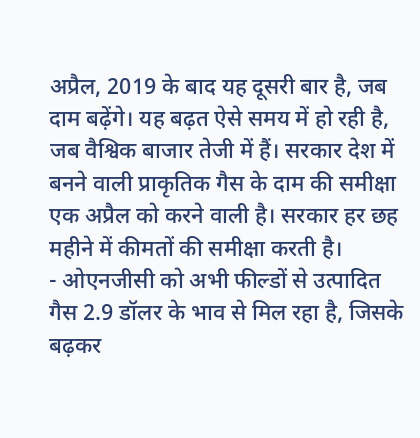अप्रैल, 2019 के बाद यह दूसरी बार है, जब दाम बढ़ेंगे। यह बढ़त ऐसे समय में हो रही है, जब वैश्विक बाजार तेजी में हैं। सरकार देश में बनने वाली प्राकृतिक गैस के दाम की समीक्षा एक अप्रैल को करने वाली है। सरकार हर छह महीने में कीमतों की समीक्षा करती है।
- ओएनजीसी को अभी फील्डों से उत्पादित गैस 2.9 डॉलर के भाव से मिल रहा है, जिसके बढ़कर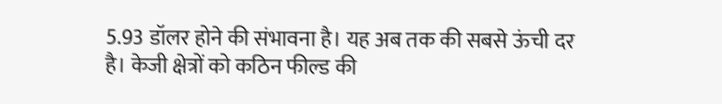5.93 डॉलर होने की संभावना है। यह अब तक की सबसे ऊंची दर है। केजी क्षेत्रों को कठिन फील्ड की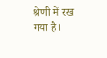श्रेणी में रख गया है।